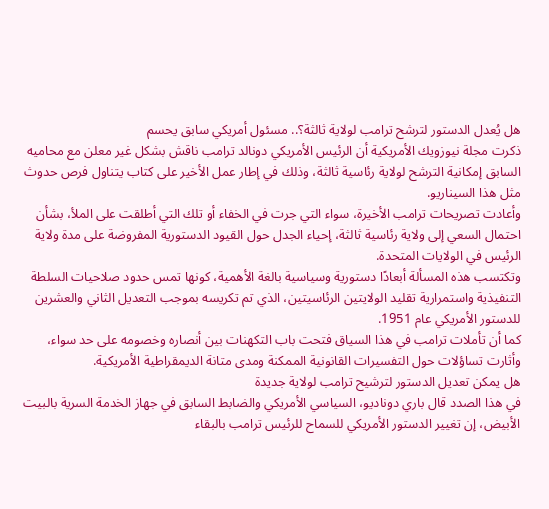هل يُعدل الدستور لترشح ترامب لولاية ثالثة؟.. مسئول أمريكي سابق يحسم
ذكرت مجلة نيوزويك الأمريكية أن الرئيس الأمريكي دونالد ترامب ناقش بشكل غير معلن مع محاميه السابق إمكانية الترشح لولاية رئاسية ثالثة، وذلك في إطار عمل الأخير على كتاب يتناول فرص حدوث مثل هذا السيناريو.
وأعادت تصريحات ترامب الأخيرة، سواء التي جرت في الخفاء أو تلك التي أطلقت على الملأ، بشأن احتمال السعي إلى ولاية رئاسية ثالثة، إحياء الجدل حول القيود الدستورية المفروضة على مدة ولاية الرئيس في الولايات المتحدة.
وتكتسب هذه المسألة أبعادًا دستورية وسياسية بالغة الأهمية، كونها تمس حدود صلاحيات السلطة التنفيذية واستمرارية تقليد الولايتين الرئاسيتين، الذي تم تكريسه بموجب التعديل الثاني والعشرين للدستور الأمريكي عام 1951.
كما أن تأملات ترامب في هذا السياق فتحت باب التكهنات بين أنصاره وخصومه على حد سواء، وأثارت تساؤلات حول التفسيرات القانونية الممكنة ومدى متانة الديمقراطية الأمريكية.
هل يمكن تعديل الدستور لترشيح ترامب لولاية جديدة
في هذا الصدد قال باري دوناديو، السياسي الأمريكي والضابط السابق في جهاز الخدمة السرية بالبيت الأبيض، إن تغيير الدستور الأمريكي للسماح للرئيس ترامب بالبقاء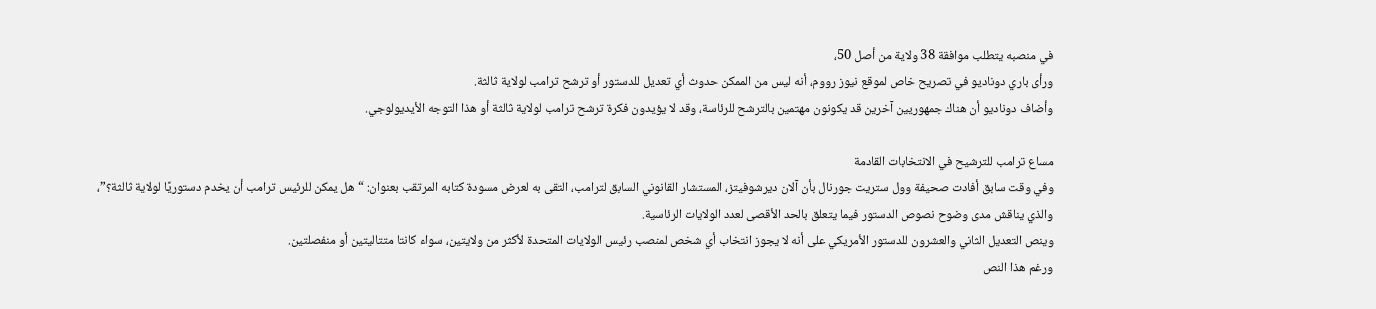في منصبه يتطلب موافقة 38 ولاية من أصل 50،
ورأى باري دوناديو في تصريح خاص لموقع نيوز رووم، أنه ليس من الممكن حدوث أي تعديل للدستور أو ترشح ترامب لولاية ثالثة.
وأضاف دوناديو أن هناك جمهوريين آخرين قد يكونون مهتمين بالترشح للرئاسة، وقد لا يؤيدون فكرة ترشح ترامب لولاية ثالثة أو هذا التوجه الأيديولوجي.

مساع ترامب للترشيح في الانتخابات القادمة
وفي وقت سابق أفادت صحيفة وول ستريت جورنال بأن آلان ديرشوفيتز، المستشار القانوني السابق لترامب، التقى به لعرض مسودة كتابه المرتقب بعنوان: “هل يمكن للرئيس ترامب أن يخدم دستوريًا لولاية ثالثة؟”، والذي يناقش مدى وضوح نصوص الدستور فيما يتعلق بالحد الأقصى لعدد الولايات الرئاسية.
وينص التعديل الثاني والعشرون للدستور الأمريكي على أنه لا يجوز انتخاب أي شخص لمنصب رئيس الولايات المتحدة لأكثر من ولايتين، سواء كانتا متتاليتين أو منفصلتين.
ورغم هذا النص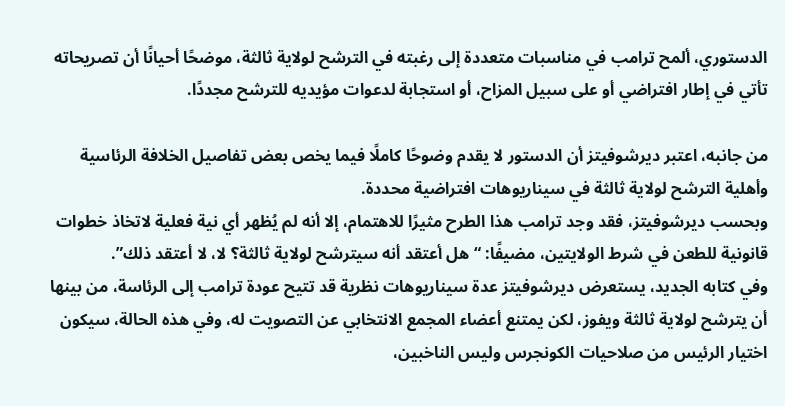الدستوري، ألمح ترامب في مناسبات متعددة إلى رغبته في الترشح لولاية ثالثة، موضحًا أحيانًا أن تصريحاته تأتي في إطار افتراضي أو على سبيل المزاح، أو استجابة لدعوات مؤيديه للترشح مجددًا.

من جانبه، اعتبر ديرشوفيتز أن الدستور لا يقدم وضوحًا كاملًا فيما يخص بعض تفاصيل الخلافة الرئاسية وأهلية الترشح لولاية ثالثة في سيناريوهات افتراضية محددة.
وبحسب ديرشوفيتز، فقد وجد ترامب هذا الطرح مثيرًا للاهتمام، إلا أنه لم يُظهر أي نية فعلية لاتخاذ خطوات قانونية للطعن في شرط الولايتين، مضيفًا: “هل أعتقد أنه سيترشح لولاية ثالثة؟ لا، لا أعتقد ذلك”.
وفي كتابه الجديد، يستعرض ديرشوفيتز عدة سيناريوهات نظرية قد تتيح عودة ترامب إلى الرئاسة، من بينها أن يترشح لولاية ثالثة ويفوز، لكن يمتنع أعضاء المجمع الانتخابي عن التصويت له، وفي هذه الحالة، سيكون اختيار الرئيس من صلاحيات الكونجرس وليس الناخبين،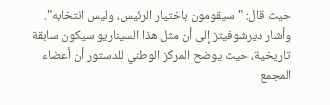حيث قال: "سيقومون باختيار الرئيس، وليس انتخابه".
وأشار ديرشوفيتز إلى أن مثل هذا السيناريو سيكون سابقة تاريخية، حيث يوضح المركز الوطني للدستور أن أعضاء المجمع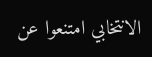الانتخابي امتنعوا عن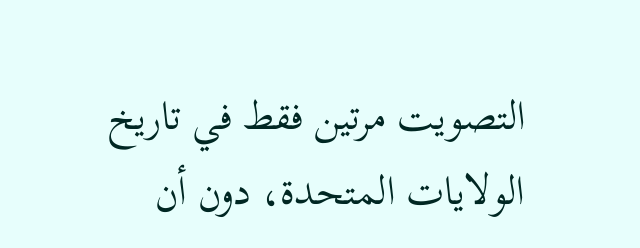التصويت مرتين فقط في تاريخ الولايات المتحدة، دون أن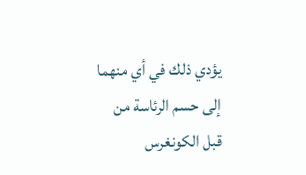يؤدي ذلك في أي منهما إلى حسم الرئاسة من قبل الكونغرس